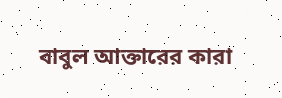বাবুল আক্তারের কারা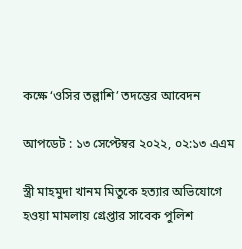কক্ষে ‘ওসির তল্লাশি’ তদন্তের আবেদন

আপডেট : ১৩ সেপ্টেম্বর ২০২২, ০২:১৩ এএম

স্ত্রী মাহমুদা খানম মিতুকে হত্যার অভিযোগে হওয়া মামলায় গ্রেপ্তার সাবেক পুলিশ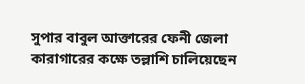সুপার বাবুল আক্তারের ফেনী জেলা কারাগারের কক্ষে তল্লাশি চালিয়েছেন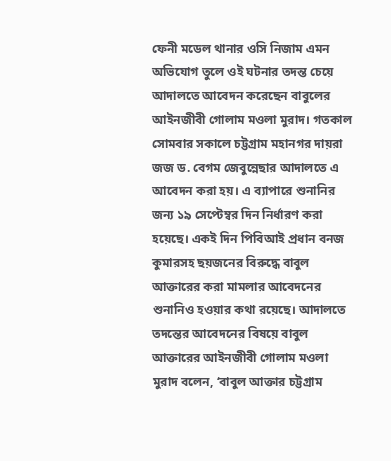ফেনী মডেল থানার ওসি নিজাম এমন অভিযোগ তুলে ওই ঘটনার তদন্ত চেয়ে আদালতে আবেদন করেছেন বাবুলের আইনজীবী গোলাম মওলা মুরাদ। গতকাল সোমবার সকালে চট্টগ্রাম মহানগর দায়রা জজ ড. বেগম জেবুন্নেছার আদালতে এ আবেদন করা হয়। এ ব্যাপারে শুনানির জন্য ১৯ সেপ্টেম্বর দিন নির্ধারণ করা হয়েছে। একই দিন পিবিআই প্রধান বনজ কুমারসহ ছয়জনের বিরুদ্ধে বাবুল আক্তারের করা মামলার আবেদনের শুনানিও হওয়ার কথা রয়েছে। আদালতে তদন্তের আবেদনের বিষয়ে বাবুল আক্তারের আইনজীবী গোলাম মওলা মুরাদ বলেন, ‘বাবুল আক্তার চট্টগ্রাম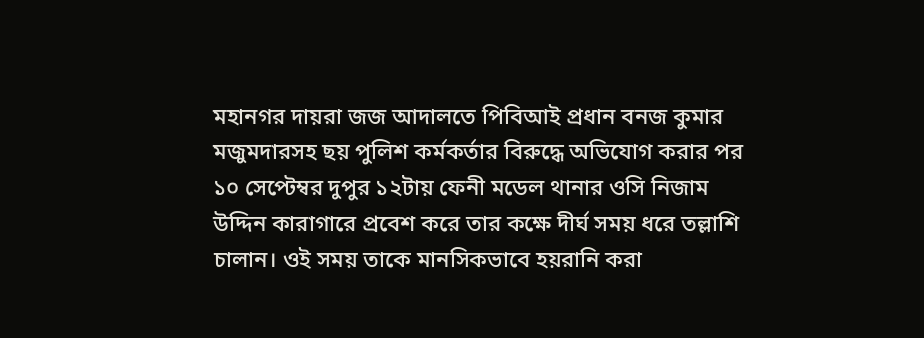মহানগর দায়রা জজ আদালতে পিবিআই প্রধান বনজ কুমার মজুমদারসহ ছয় পুলিশ কর্মকর্তার বিরুদ্ধে অভিযোগ করার পর ১০ সেপ্টেম্বর দুপুর ১২টায় ফেনী মডেল থানার ওসি নিজাম উদ্দিন কারাগারে প্রবেশ করে তার কক্ষে দীর্ঘ সময় ধরে তল্লাশি চালান। ওই সময় তাকে মানসিকভাবে হয়রানি করা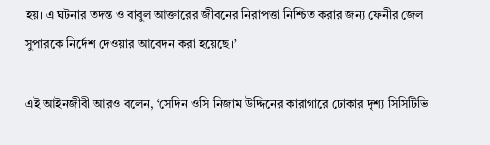হয়। এ ঘটনার তদন্ত ও বাবুল আক্তারের জীবনের নিরাপত্তা নিশ্চিত করার জন্য ফেনীর জেল সুপারকে নির্দেশ দেওয়ার আবেদন করা হয়েছে।’

এই আইনজীবী আরও বলেন, ‘সেদিন ওসি নিজাম উদ্দিনের কারাগারে ঢোকার দৃশ্য সিসিটিভি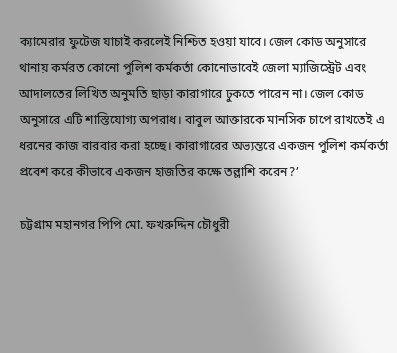ক্যামেরার ফুটেজ যাচাই করলেই নিশ্চিত হওয়া যাবে। জেল কোড অনুসারে থানায় কর্মরত কোনো পুলিশ কর্মকর্তা কোনোভাবেই জেলা ম্যাজিস্ট্রেট এবং আদালতের লিখিত অনুমতি ছাড়া কারাগারে ঢুকতে পারেন না। জেল কোড অনুসারে এটি শাস্তিযোগ্য অপরাধ। বাবুল আক্তারকে মানসিক চাপে রাখতেই এ ধরনের কাজ বারবার করা হচ্ছে। কারাগারের অভ্যন্তরে একজন পুলিশ কর্মকর্তা প্রবেশ করে কীভাবে একজন হাজতির কক্ষে তল্লাশি করেন?’

চট্টগ্রাম মহানগর পিপি মো. ফখরুদ্দিন চৌধুরী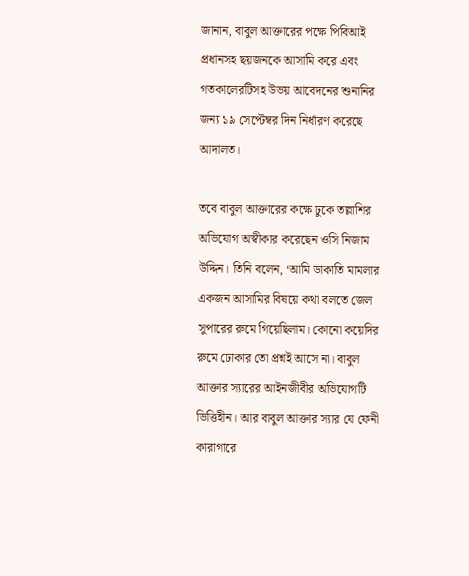জানান, বাবুল আক্তারের পক্ষে পিবিআই প্রধানসহ ছয়জনকে আসামি করে এবং গতকালেরটিসহ উভয় আবেদনের শুনানির জন্য ১৯ সেপ্টেম্বর দিন নির্ধারণ করেছে আদালত।

তবে বাবুল আক্তারের কক্ষে ঢুকে তল্লাশির অভিযোগ অস্বীকার করেছেন ওসি নিজাম উদ্দিন। তিনি বলেন, ‘আমি ডাকাতি মামলার একজন আসামির বিষয়ে কথা বলতে জেল সুপারের রুমে গিয়েছিলাম। কোনো কয়েদির রুমে ঢোকার তো প্রশ্নই আসে না। বাবুল আক্তার স্যারের আইনজীবীর অভিযোগটি ভিত্তিহীন। আর বাবুল আক্তার স্যার যে ফেনী কারাগারে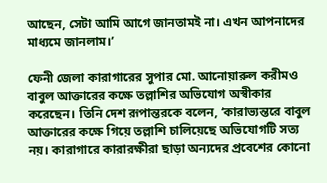আছেন, সেটা আমি আগে জানতামই না। এখন আপনাদের মাধ্যমে জানলাম।’

ফেনী জেলা কারাগারের সুপার মো. আনোয়ারুল করীমও বাবুল আক্তারের কক্ষে তল্লাশির অভিযোগ অস্বীকার করেছেন। তিনি দেশ রূপান্তরকে বলেন, ‘কারাভ্যন্তরে বাবুল আক্তারের কক্ষে গিয়ে তল্লাশি চালিয়েছে অভিযোগটি সত্য নয়। কারাগারে কারারক্ষীরা ছাড়া অন্যদের প্রবেশের কোনো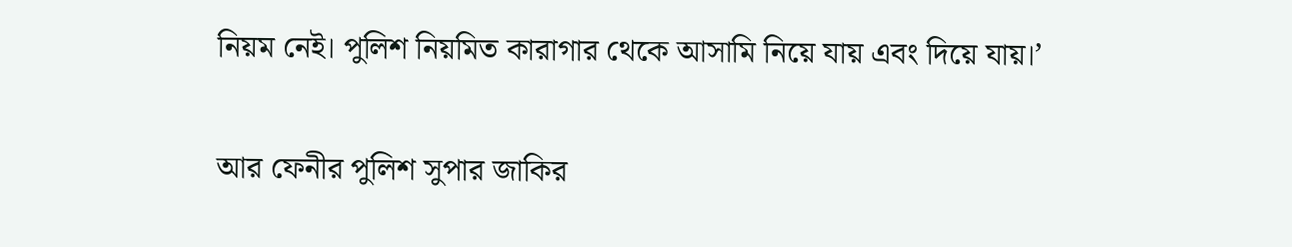নিয়ম নেই। পুলিশ নিয়মিত কারাগার থেকে আসামি নিয়ে যায় এবং দিয়ে যায়।’

আর ফেনীর পুলিশ সুপার জাকির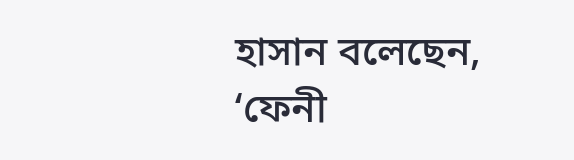হাসান বলেছেন, ‘ফেনী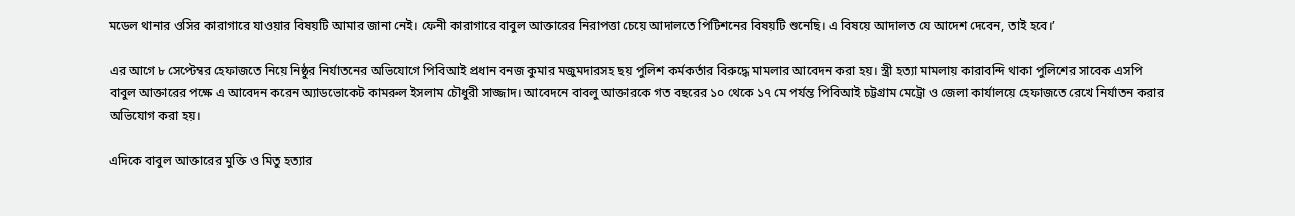মডেল থানার ওসির কারাগারে যাওয়ার বিষয়টি আমার জানা নেই। ফেনী কারাগারে বাবুল আক্তারের নিরাপত্তা চেয়ে আদালতে পিটিশনের বিষয়টি শুনেছি। এ বিষয়ে আদালত যে আদেশ দেবেন, তাই হবে।’

এর আগে ৮ সেপ্টেম্বর হেফাজতে নিয়ে নিষ্ঠুর নির্যাতনের অভিযোগে পিবিআই প্রধান বনজ কুমার মজুমদারসহ ছয় পুলিশ কর্মকর্তার বিরুদ্ধে মামলার আবেদন করা হয়। স্ত্রী হত্যা মামলায় কারাবন্দি থাকা পুলিশের সাবেক এসপি বাবুল আক্তারের পক্ষে এ আবেদন করেন অ্যাডভোকেট কামরুল ইসলাম চৌধুরী সাজ্জাদ। আবেদনে বাবলু আক্তারকে গত বছরের ১০ থেকে ১৭ মে পর্যন্ত পিবিআই চট্টগ্রাম মেট্রো ও জেলা কার্যালয়ে হেফাজতে রেখে নির্যাতন করার অভিযোগ করা হয়।

এদিকে বাবুল আক্তারের মুক্তি ও মিতু হত্যার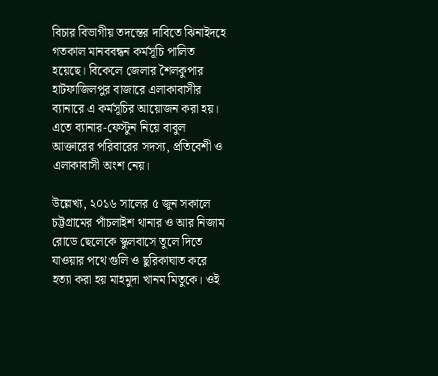বিচার বিভাগীয় তদন্তের দাবিতে ঝিনাইদহে গতকাল মানববন্ধন কর্মসূচি পালিত হয়েছে। বিকেলে জেলার শৈলকুপার হাটফাজিলপুর বাজারে এলাকাবাসীর ব্যানারে এ কর্মসূচির আয়োজন করা হয়। এতে ব্যানার-ফেস্টুন নিয়ে বাবুল আক্তারের পরিবারের সদস্য, প্রতিবেশী ও এলাকাবাসী অংশ নেয়।

উল্লেখ্য, ২০১৬ সালের ৫ জুন সকালে চট্টগ্রামের পাঁচলাইশ থানার ও আর নিজাম রোডে ছেলেকে স্কুলবাসে তুলে দিতে যাওয়ার পথে গুলি ও ছুরিকাঘাত করে হত্যা করা হয় মাহমুদা খানম মিতুকে। ওই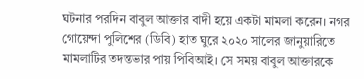ঘটনার পরদিন বাবুল আক্তার বাদী হয়ে একটা মামলা করেন। নগর গোয়েন্দা পুলিশের (ডিবি) হাত ঘুরে ২০২০ সালের জানুয়ারিতে মামলাটির তদন্তভার পায় পিবিআই। সে সময় বাবুল আক্তারকে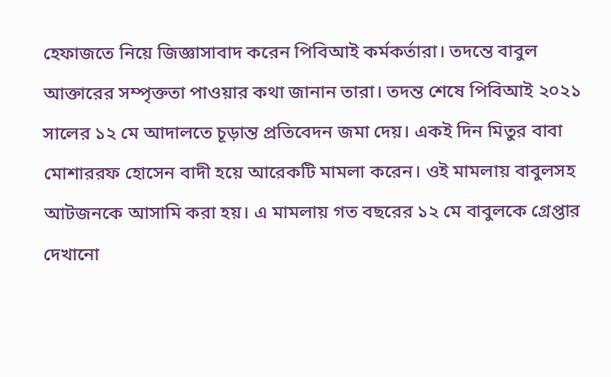হেফাজতে নিয়ে জিজ্ঞাসাবাদ করেন পিবিআই কর্মকর্তারা। তদন্তে বাবুল আক্তারের সম্পৃক্ততা পাওয়ার কথা জানান তারা। তদন্ত শেষে পিবিআই ২০২১ সালের ১২ মে আদালতে চূড়ান্ত প্রতিবেদন জমা দেয়। একই দিন মিতুর বাবা মোশাররফ হোসেন বাদী হয়ে আরেকটি মামলা করেন। ওই মামলায় বাবুলসহ আটজনকে আসামি করা হয়। এ মামলায় গত বছরের ১২ মে বাবুলকে গ্রেপ্তার দেখানো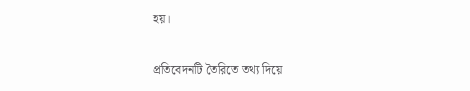হয়।

প্রতিবেদনটি তৈরিতে তথ্য দিয়ে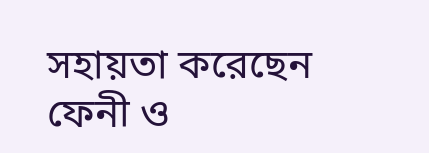সহায়তা করেছেন ফেনী ও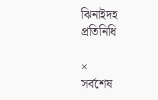ঝিনাইদহ প্রতিনিধি

×
সর্বশেষ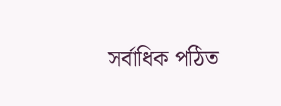সর্বাধিক পঠিত